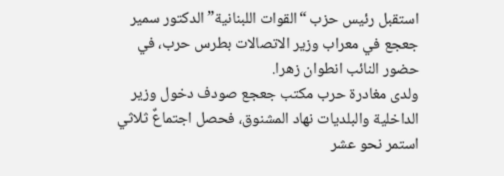استقبل رئيس حزب “القوات اللبنانية” الدكتور سمير جعجع في معراب وزير الاتصالات بطرس حرب، في حضور النائب انطوان زهرا.
ولدى مغادرة حرب مكتب جعجع صودف دخول وزير الداخلية والبلديات نهاد المشنوق، فحصل اجتماعٌ ثلاثي استمر نحو عشر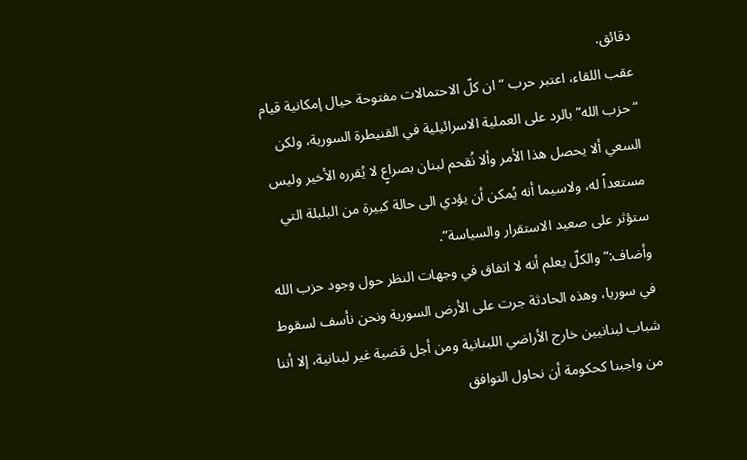دقائق.
عقب اللقاء، اعتبر حرب “ان كلّ الاحتمالات مفتوحة حيال إمكانية قيام “حزب الله” بالرد على العملية الاسرائيلية في القنيطرة السورية، ولكن السعي ألا يحصل هذا الأمر وألا نُقحم لبنان بصراعٍ لا يُقرره الأخير وليس مستعداً له، ولاسيما أنه يُمكن أن يؤدي الى حالة كبيرة من البلبلة التي ستؤثر على صعيد الاستقرار والسياسة”.
وأضاف:” والكلّ يعلم أنه لا اتفاق في وجهات النظر حول وجود حزب الله في سوريا، وهذه الحادثة جرت على الأرض السورية ونحن نأسف لسقوط شباب لبنانيين خارج الأراضي اللبنانية ومن أجل قضية غير لبنانية، إلا أننا من واجبنا كحكومة أن نحاول التوافق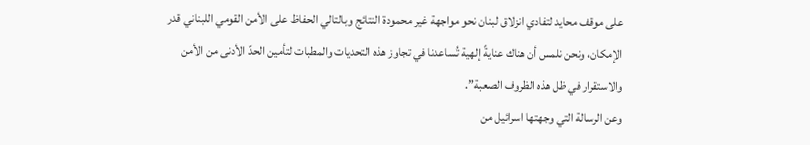على موقف محايد لتفادي انزلاق لبنان نحو مواجهة غير محمودة النتائج وبالتالي الحفاظ على الأمن القومي اللبناني قدر الإمكان، ونحن نلمس أن هناك عنايةً إلهية تُساعدنا في تجاوز هذه التحديات والمطبات لتأمين الحدّ الأدنى من الأمن والاستقرار في ظل هذه الظروف الصعبة”.
وعن الرسالة التي وجهتها اسرائيل من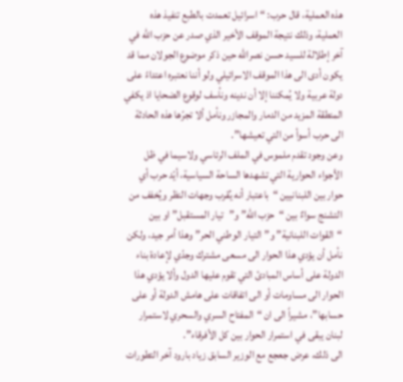هذه العملية، قال حرب: “اسرائيل تعمدت بالطبع تنفيذ هذه العملية، وذلك نتيجة الموقف الأخير الذي صدر عن حزب الله في آخر إطلالة للسيد حسن نصرالله حين ذكر موضوع الجولان مما قد يكون أدى الى هذا الموقف الاسرائيلي ولو أننا نعتبره اعتداءً على دولة عربية ولا يُمكننا إلا أن ندينه ونأسف لوقوع الضحايا اذ يكفي المنطقة المزيد من الدمار والمجازر ونأمل ألا تجرّها هذه الحادثة الى حرب أسوأ من التي تعيشها”.
وعن وجود تقدم ملموس في الملف الرئاسي ولاسيما في ظل الأجواء الحوارية التي تشهدها الساحة السياسية، أيّد حرب أي حوار بين اللبنانيين “باعتبار أنه يُقرب وجهات النظر ويُخفف من التشنج سواءٌ بين “حزب الله” و”تيار المستقبل” او بين “القوات اللبنانية” و”التيار الوطني الحر” وهذا أمر جيد، ولكن نأمل أن يؤدي هذا الحوار الى مسعى مشترك وجدّي لإعادة بناء الدولة على أساس المبادئ التي تقوم عليها الدول وألا يؤدي هذا الحوار الى مساومات أو الى اتفاقات على هامش الدولة أو على حسابها”، مشيراً الى ان “المفتاح السري والسحري لاستمرار لبنان يبقى في استمرار الحوار بين كل الأفرقاء”.
الى ذلك، عرض جعجع مع الوزير السابق زياد بارود آخر التطورات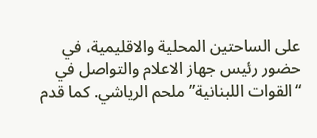على الساحتين المحلية والاقليمية، في حضور رئيس جهاز الاعلام والتواصل في “القوات اللبنانية” ملحم الرياشي. كما قدم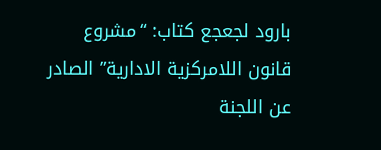بارود لجعجع كتاب: “مشروع قانون اللامركزية الادارية” الصادر عن اللجنة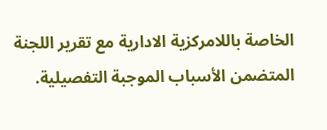الخاصة باللامركزية الادارية مع تقرير اللجنة المتضمن الأسباب الموجبة التفصيلية.